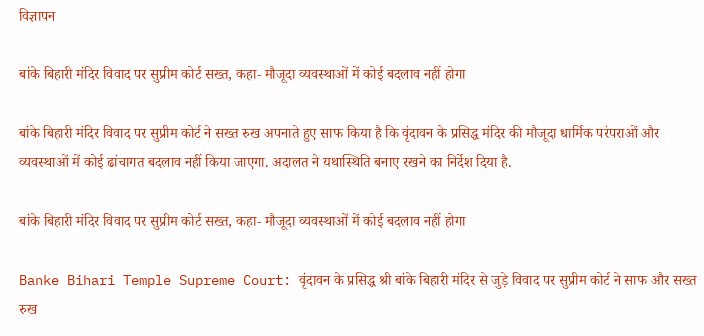विज्ञापन

बांके बिहारी मंदिर विवाद पर सुप्रीम कोर्ट सख्त, कहा‑ मौजूदा व्यवस्थाओं में कोई बदलाव नहीं होगा

बांके बिहारी मंदिर विवाद पर सुप्रीम कोर्ट ने सख्त रुख अपनाते हुए साफ किया है कि वृंदावन के प्रसिद्ध मंदिर की मौजूदा धार्मिक परंपराओं और व्यवस्थाओं में कोई ढांचागत बदलाव नहीं किया जाएगा. अदालत ने यथास्थिति बनाए रखने का निर्देश दिया है.

बांके बिहारी मंदिर विवाद पर सुप्रीम कोर्ट सख्त, कहा‑ मौजूदा व्यवस्थाओं में कोई बदलाव नहीं होगा

Banke Bihari Temple Supreme Court: वृंदावन के प्रसिद्ध श्री बांके बिहारी मंदिर से जुड़े विवाद पर सुप्रीम कोर्ट ने साफ और सख्त रुख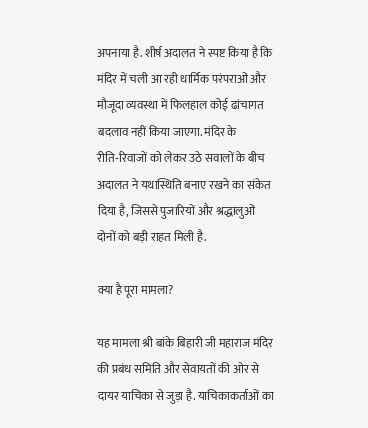अपनाया है. शीर्ष अदालत ने स्पष्ट किया है कि मंदिर में चली आ रही धार्मिक परंपराओं और मौजूदा व्यवस्था में फिलहाल कोई ढांचागत बदलाव नहीं किया जाएगा. मंदिर के रीति‑रिवाजों को लेकर उठे सवालों के बीच अदालत ने यथास्थिति बनाए रखने का संकेत दिया है, जिससे पुजारियों और श्रद्धालुओं दोनों को बड़ी राहत मिली है.

क्या है पूरा मामला?

यह मामला श्री बांके बिहारी जी महाराज मंदिर की प्रबंध समिति और सेवायतों की ओर से दायर याचिका से जुड़ा है. याचिकाकर्ताओं का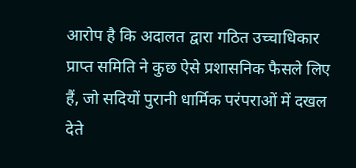आरोप है कि अदालत द्वारा गठित उच्चाधिकार प्राप्त समिति ने कुछ ऐसे प्रशासनिक फैसले लिए हैं, जो सदियों पुरानी धार्मिक परंपराओं में दखल देते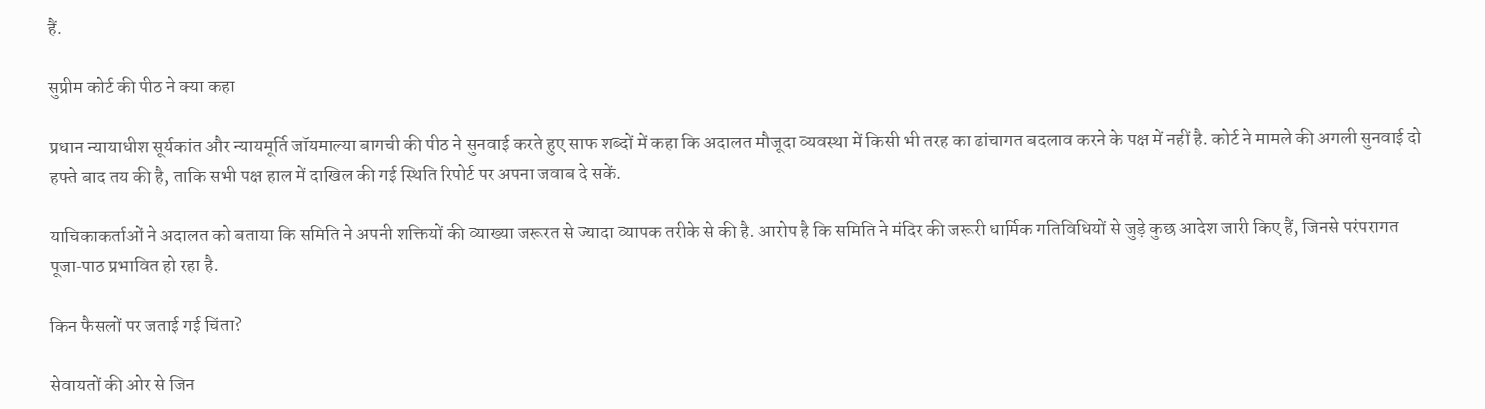हैं.

सुप्रीम कोर्ट की पीठ ने क्या कहा

प्रधान न्यायाधीश सूर्यकांत और न्यायमूर्ति जॉयमाल्या बागची की पीठ ने सुनवाई करते हुए साफ शब्दों में कहा कि अदालत मौजूदा व्यवस्था में किसी भी तरह का ढांचागत बदलाव करने के पक्ष में नहीं है. कोर्ट ने मामले की अगली सुनवाई दो हफ्ते बाद तय की है, ताकि सभी पक्ष हाल में दाखिल की गई स्थिति रिपोर्ट पर अपना जवाब दे सकें.

याचिकाकर्ताओं ने अदालत को बताया कि समिति ने अपनी शक्तियों की व्याख्या जरूरत से ज्यादा व्यापक तरीके से की है. आरोप है कि समिति ने मंदिर की जरूरी धार्मिक गतिविधियों से जुड़े कुछ आदेश जारी किए हैं, जिनसे परंपरागत पूजा‑पाठ प्रभावित हो रहा है.

किन फैसलों पर जताई गई चिंता?

सेवायतों की ओर से जिन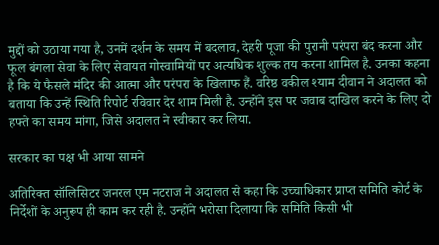मुद्दों को उठाया गया है, उनमें दर्शन के समय में बदलाव, देहरी पूजा की पुरानी परंपरा बंद करना और फूल बंगला सेवा के लिए सेवायत गोस्वामियों पर अत्यधिक शुल्क तय करना शामिल है. उनका कहना है कि ये फैसले मंदिर की आत्मा और परंपरा के खिलाफ हैं. वरिष्ठ वकील श्याम दीवान ने अदालत को बताया कि उन्हें स्थिति रिपोर्ट रविवार देर शाम मिली है. उन्होंने इस पर जवाब दाखिल करने के लिए दो हफ्ते का समय मांगा, जिसे अदालत ने स्वीकार कर लिया.

सरकार का पक्ष भी आया सामने

अतिरिक्त सॉलिसिटर जनरल एम नटराज ने अदालत से कहा कि उच्चाधिकार प्राप्त समिति कोर्ट के निर्देशों के अनुरूप ही काम कर रही है. उन्होंने भरोसा दिलाया कि समिति किसी भी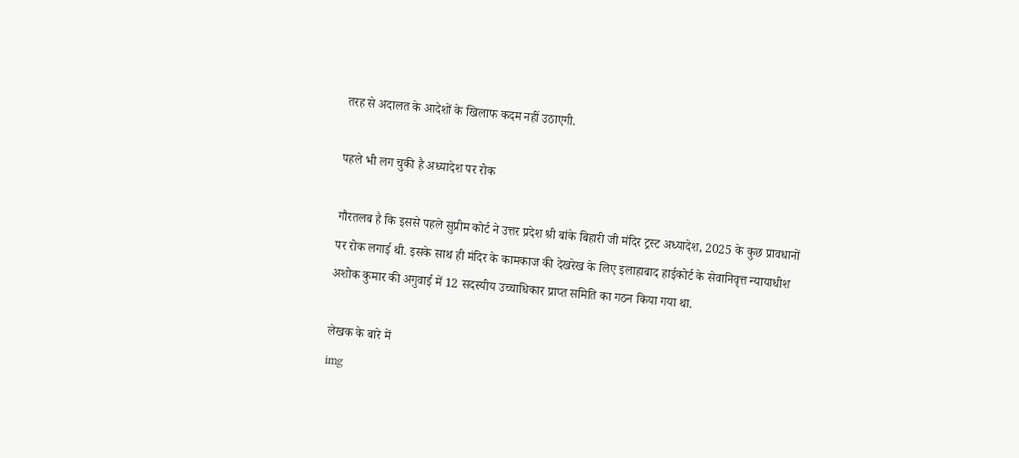तरह से अदालत के आदेशों के खिलाफ कदम नहीं उठाएगी.

पहले भी लग चुकी है अध्यादेश पर रोक

गौरतलब है कि इससे पहले सुप्रीम कोर्ट ने उत्तर प्रदेश श्री बांके बिहारी जी मंदिर ट्रस्ट अध्यादेश, 2025 के कुछ प्रावधानों पर रोक लगाई थी. इसके साथ ही मंदिर के कामकाज की देखरेख के लिए इलाहाबाद हाईकोर्ट के सेवानिवृत्त न्यायाधीश अशोक कुमार की अगुवाई में 12 सदस्यीय उच्चाधिकार प्राप्त समिति का गठन किया गया था.

लेखक के बारे में
img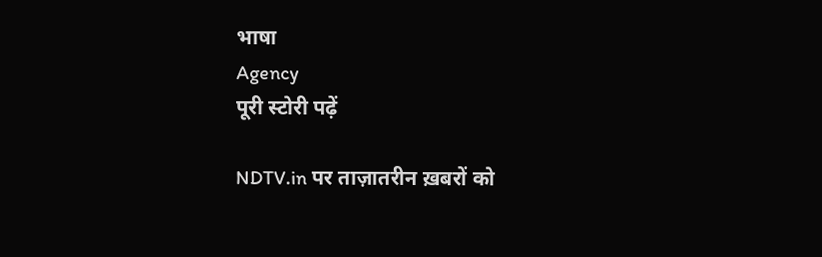भाषा
Agency
पूरी स्टोरी पढ़ें

NDTV.in पर ताज़ातरीन ख़बरों को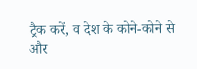ट्रैक करें, व देश के कोने-कोने से और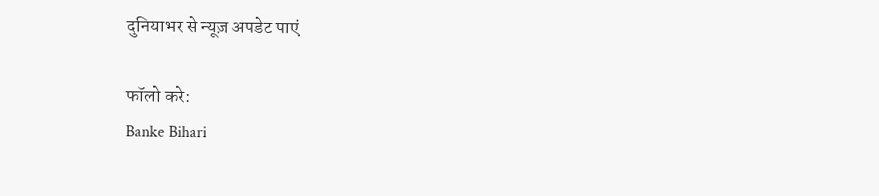दुनियाभर से न्यूज़ अपडेट पाएं

फॉलो करे:
Banke Bihari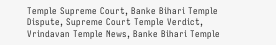Temple Supreme Court, Banke Bihari Temple Dispute, Supreme Court Temple Verdict, Vrindavan Temple News, Banke Bihari Temple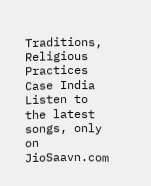Traditions, Religious Practices Case India
Listen to the latest songs, only on JioSaavn.com